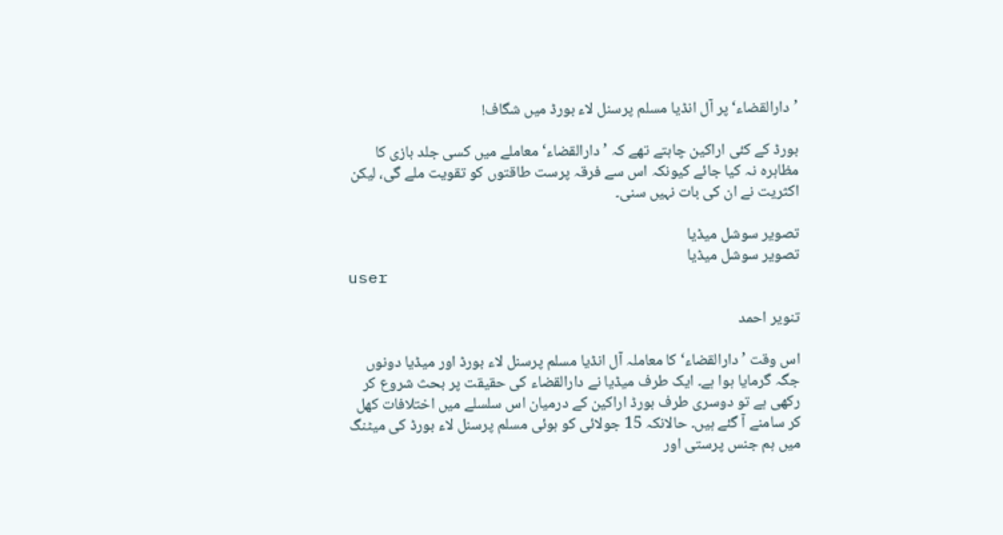’دارالقضاء‘ پر آل انڈیا مسلم پرسنل لاء بورڈ میں شگاف!

بورڈ کے کئی اراکین چاہتے تھے کہ ’دارالقضاء‘ معاملے میں کسی جلد بازی کا مظاہرہ نہ کیا جائے کیونکہ اس سے فرقہ پرست طاقتوں کو تقویت ملے گی، لیکن اکثریت نے ان کی بات نہیں سنی۔

تصویر سوشل میڈیا
تصویر سوشل میڈیا
user

تنویر احمد

اس وقت ’دارالقضاء‘ کا معاملہ آل انڈیا مسلم پرسنل لاء بورڈ اور میڈیا دونوں جگہ گرمایا ہوا ہے۔ ایک طرف میڈیا نے دارالقضاء کی حقیقت پر بحث شروع کر رکھی ہے تو دوسری طرف بورڈ اراکین کے درمیان اس سلسلے میں اختلافات کھل کر سامنے آ گئے ہیں۔ حالانکہ 15 جولائی کو ہوئی مسلم پرسنل لاء بورڈ کی میٹنگ میں ہم جنس پرستی اور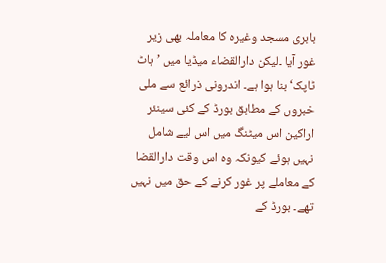بابری مسجد وغیرہ کا معاملہ بھی زیر غور آیا ۔لیکن دارالقضاء میڈیا میں ’ہاٹ ٹاپک‘ بنا ہوا ہے۔ اندرونی ذرائع سے ملی خبروں کے مطابق بورڈ کے کئی سینئر اراکین اس میٹنگ میں اس لیے شامل نہیں ہوئے کیونکہ وہ اس وقت دارالقضا کے معاملے پر غور کرنے کے حق میں نہیں تھے۔ بورڈ کے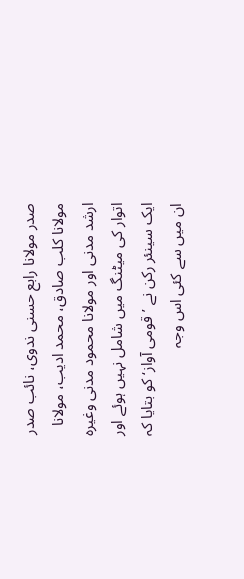صدر مولانا رابع حسنی ندوی، نائب صدر مولانا کلب صادق، محمد ادیب، مولانا ارشد مدنی اور مولانا محمود مدنی وغیرہ اتوار کی میٹنگ میں شامل نہیں ہوئے اور ایک سینئر رکن نے ’قومی آواز‘ کو بتایا کہ ان میں سے کئی اس وجہ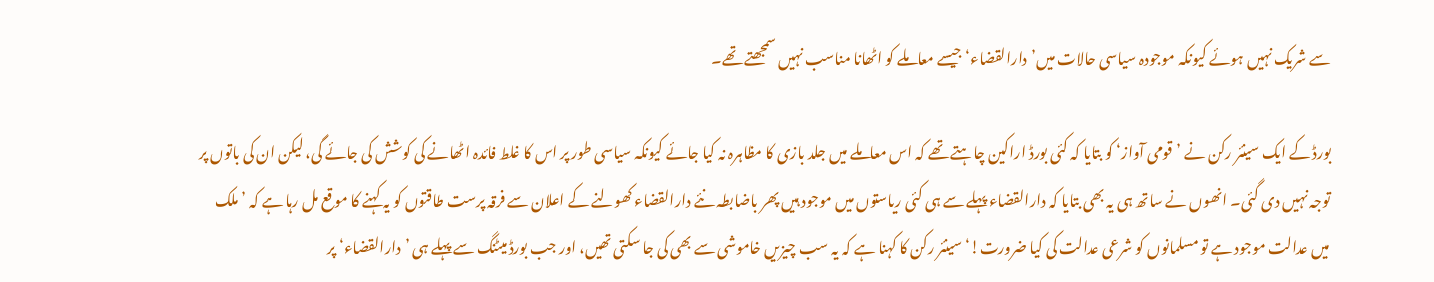سے شریک نہیں ہوئے کیونکہ موجودہ سیاسی حالات میں’دارالقضاء‘ جیسے معاملے کو اٹھانا مناسب نہیں سمجھتے تھے۔

بورڈ کے ایک سینئر رکن نے ’قومی آواز‘ کو بتایا کہ کئی بورڈ اراکین چاہتے تھے کہ اس معاملے میں جلد بازی کا مظاہرہ نہ کیا جائے کیونکہ سیاسی طور پر اس کا غلط فائدہ اٹھانے کی کوشش کی جائے گی، لیکن ان کی باتوں پر توجہ نہیں دی گئی۔ انھوں نے ساتھ ہی یہ بھی بتایا کہ دارالقضاء پہلے سے ہی کئی ریاستوں میں موجود ہیں پھر باضابطہ نئے دارالقضاء کھولنے کے اعلان سے فرقہ پرست طاقتوں کو یہ کہنے کا موقع مل رہا ہے کہ ’ملک میں عدالت موجود ہے تو مسلمانوں کو شرعی عدالت کی کیا ضرورت!‘ سینئر رکن کا کہنا ہے کہ یہ سب چیزیں خاموشی سے بھی کی جا سکتی تھیں، اور جب بورڈ میٹنگ سے پہلے ہی ’دارالقضاء‘ پر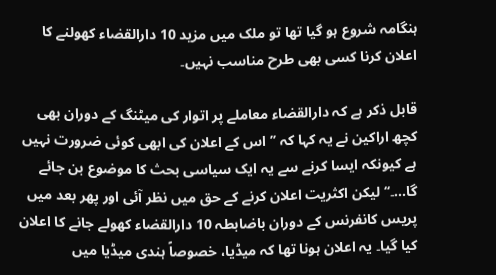ہنگامہ شروع ہو گیا تھا تو ملک میں مزید 10 دارالقضاء کھولنے کا اعلان کرنا کسی بھی طرح مناسب نہیں۔

قابل ذکر ہے کہ دارالقضاء معاملے پر اتوار کی میٹنگ کے دوران بھی کچھ اراکین نے یہ کہا کہ ’’ اس کے اعلان کی ابھی کوئی ضرورت نہیں ہے کیونکہ ایسا کرنے سے یہ ایک سیاسی بحث کا موضوع بن جائے گا...۔‘‘ لیکن اکثریت اعلان کرنے کے حق میں نظر آئی اور پھر بعد میں پریس کانفرنس کے دوران باضابطہ 10 دارالقضاء کھولے جانے کا اعلان کیا گیا۔ یہ اعلان ہونا تھا کہ میڈیا، خصوصاً ہندی میڈیا میں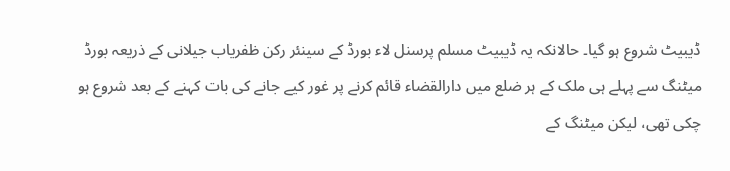ڈیبیٹ شروع ہو گیا۔ حالانکہ یہ ڈیبیٹ مسلم پرسنل لاء بورڈ کے سینئر رکن ظفریاب جیلانی کے ذریعہ بورڈ میٹنگ سے پہلے ہی ملک کے ہر ضلع میں دارالقضاء قائم کرنے پر غور کیے جانے کی بات کہنے کے بعد شروع ہو چکی تھی، لیکن میٹنگ کے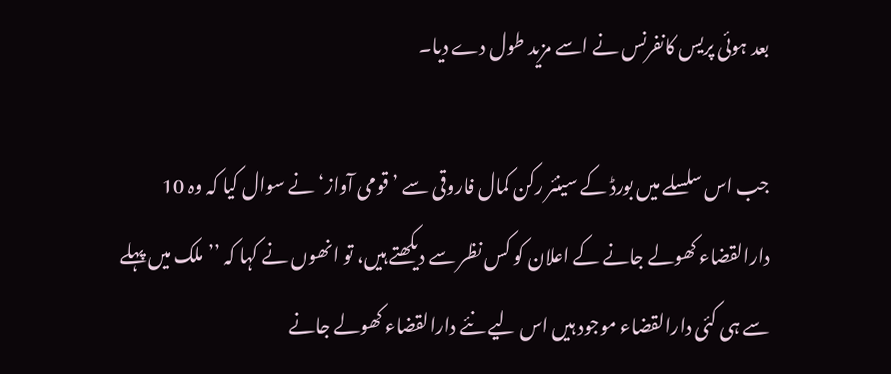بعد ہوئی پریس کانفرنس نے اسے مزید طول دے دیا۔

جب اس سلسلے میں بورڈ کے سینئر رکن کمال فاروقی سے ’قومی آواز‘ نے سوال کیا کہ وہ 10 دارالقضاء کھولے جانے کے اعلان کو کس نظر سے دیکھتے ہیں، تو انھوں نے کہا کہ ’’ملک میں پہلے سے ہی کئی دارالقضاء موجود ہیں اس لیے نئے دارالقضاء کھولے جانے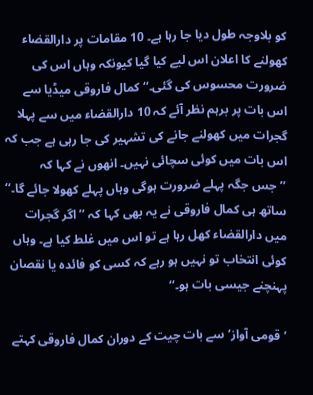کو بلاوجہ طول دیا جا رہا ہے۔ 10 مقامات پر دارالقضاء کھولنے کا اعلان اس لیے کیا گیا کیونکہ وہاں اس کی ضرورت محسوس کی گئی۔‘‘ کمال فاروقی میڈیا سے اس بات پر برہم نظر آئے کہ 10 دارالقضاء میں سے پہلا گجرات میں کھولنے جانے کی تشہیر کی جا رہی ہے جب کہ اس بات میں کوئی سچائی نہیں۔ انھوں نے کہا کہ ’’جس جگہ پہلے ضرورت ہوگی وہاں پہلے کھولا جائے گا۔‘‘ ساتھ ہی کمال فاروقی نے یہ بھی کہا کہ ’’اگر گجرات میں دارالقضاء کھل رہا ہے تو اس میں غلط کیا ہے۔ وہاں کوئی انتخاب تو نہیں ہو رہے کہ کسی کو فائدہ یا نقصان پہنچنے جیسی بات ہو۔‘‘

’قومی آواز‘ سے بات چیت کے دوران کمال فاروقی کہتے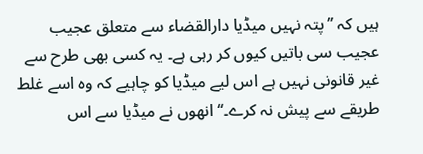ہیں کہ ’’پتہ نہیں میڈیا دارالقضاء سے متعلق عجیب عجیب سی باتیں کیوں کر رہی ہے۔ یہ کسی بھی طرح سے غیر قانونی نہیں ہے اس لیے میڈیا کو چاہیے کہ وہ اسے غلط طریقے سے پیش نہ کرے۔‘‘ انھوں نے میڈیا سے اس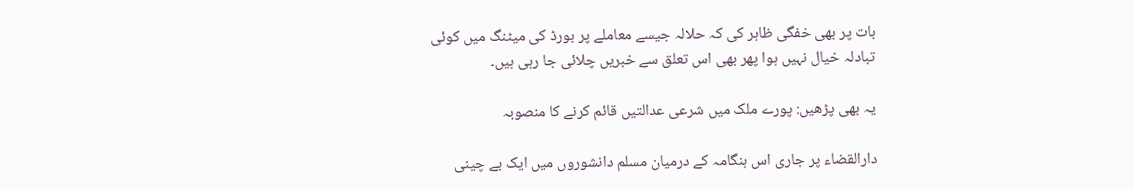بات پر بھی خفگی ظاہر کی کہ حلالہ جیسے معاملے پر بورڈ کی میٹنگ میں کوئی تبادلہ خیال نہیں ہوا پھر بھی اس تعلق سے خبریں چلائی جا رہی ہیں۔

یہ بھی پڑھیں: پورے ملک میں شرعی عدالتیں قائم کرنے کا منصوبہ

دارالقضاء پر جاری اس ہنگامہ کے درمیان مسلم دانشوروں میں ایک بے چینی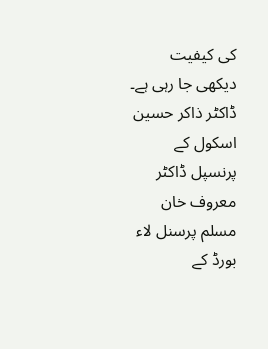کی کیفیت دیکھی جا رہی ہے۔ ڈاکٹر ذاکر حسین اسکول کے پرنسپل ڈاکٹر معروف خان مسلم پرسنل لاء بورڈ کے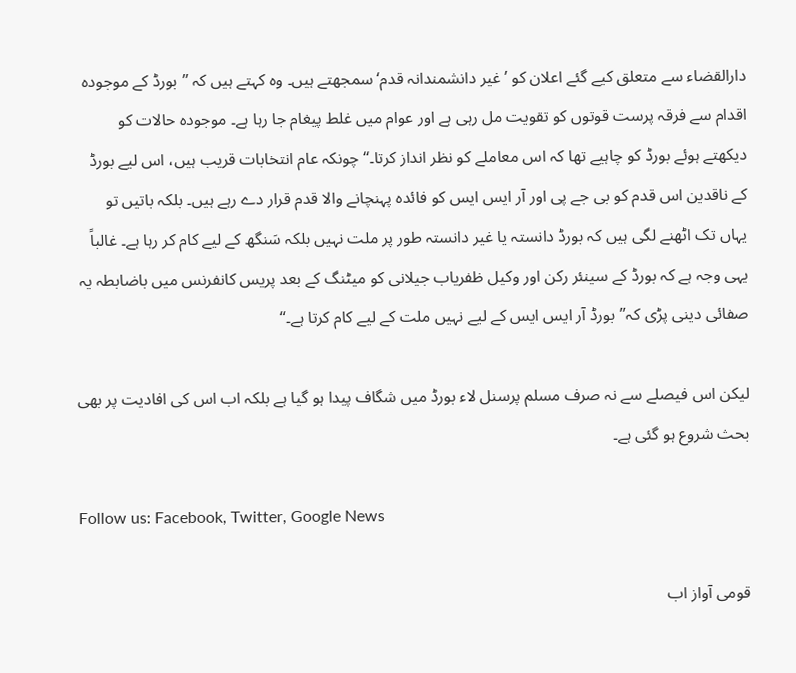دارالقضاء سے متعلق کیے گئے اعلان کو ’غیر دانشمندانہ قدم‘ سمجھتے ہیں۔ وہ کہتے ہیں کہ ’’بورڈ کے موجودہ اقدام سے فرقہ پرست قوتوں کو تقویت مل رہی ہے اور عوام میں غلط پیغام جا رہا ہے۔ موجودہ حالات کو دیکھتے ہوئے بورڈ کو چاہیے تھا کہ اس معاملے کو نظر انداز کرتا۔‘‘ چونکہ عام انتخابات قریب ہیں، اس لیے بورڈ کے ناقدین اس قدم کو بی جے پی اور آر ایس ایس کو فائدہ پہنچانے والا قدم قرار دے رہے ہیں۔ بلکہ باتیں تو یہاں تک اٹھنے لگی ہیں کہ بورڈ دانستہ یا غیر دانستہ طور پر ملت نہیں بلکہ سَنگھ کے لیے کام کر رہا ہے۔ غالباً یہی وجہ ہے کہ بورڈ کے سینئر رکن اور وکیل ظفریاب جیلانی کو میٹنگ کے بعد پریس کانفرنس میں باضابطہ یہ صفائی دینی پڑی کہ’’بورڈ آر ایس ایس کے لیے نہیں ملت کے لیے کام کرتا ہے۔‘‘

لیکن اس فیصلے سے نہ صرف مسلم پرسنل لاء بورڈ میں شگاف پیدا ہو گیا ہے بلکہ اب اس کی افادیت پر بھی بحث شروع ہو گئی ہے۔

Follow us: Facebook, Twitter, Google News

قومی آواز اب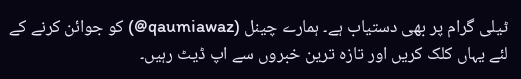ٹیلی گرام پر بھی دستیاب ہے۔ ہمارے چینل (qaumiawaz@) کو جوائن کرنے کے لئے یہاں کلک کریں اور تازہ ترین خبروں سے اپ ڈیٹ رہیں۔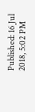Published: 16 Jul 2018, 5:02 PM